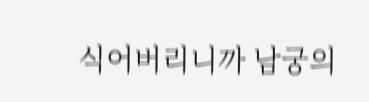식어버리니까 남궁의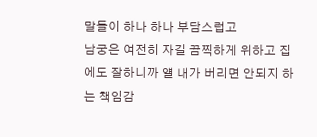말들이 하나 하나 부담스럽고
남궁은 여전히 자길 끔찍하게 위하고 집에도 잘하니까 얠 내가 버리면 안되지 하는 책임감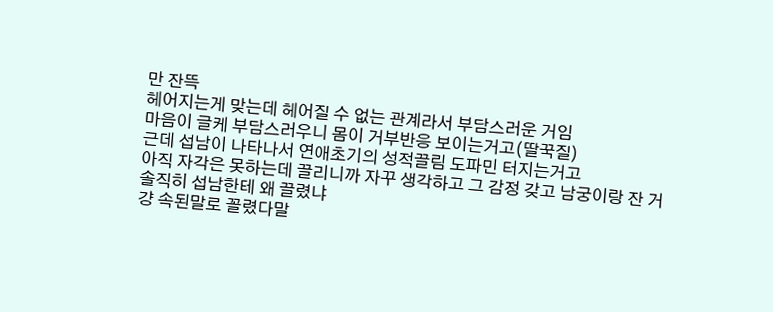만 잔뜩
헤어지는게 맞는데 헤어질 수 없는 관계라서 부담스러운 거임
마음이 글케 부담스러우니 몸이 거부반응 보이는거고(딸꾹질)
근데 섭남이 나타나서 연애초기의 성적끌림 도파민 터지는거고
아직 자각은 못하는데 끌리니까 자꾸 생각하고 그 감정 갖고 남궁이랑 잔 거
솔직히 섭남한테 왜 끌렸냐
걍 속된말로 꼴렸다말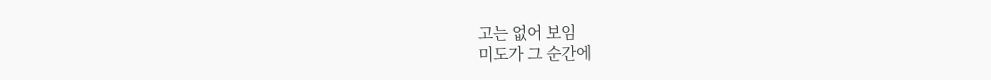고는 없어 보임
미도가 그 순간에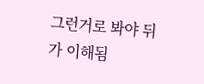그런거로 봐야 뒤가 이해됨